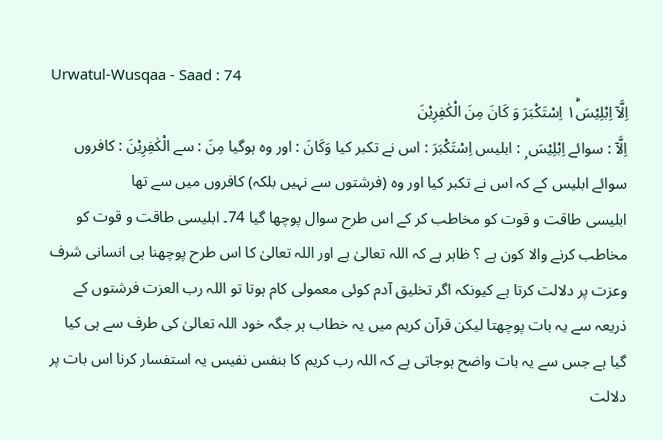Urwatul-Wusqaa - Saad : 74
اِلَّاۤ اِبْلِیْسَ١ؕ اِسْتَكْبَرَ وَ كَانَ مِنَ الْكٰفِرِیْنَ
اِلَّآ : سوائے اِبْلِيْسَ ۭ : ابلیس اِسْتَكْبَرَ : اس نے تکبر کیا وَكَانَ : اور وہ ہوگیا مِنَ : سے الْكٰفِرِيْنَ : کافروں
سوائے ابلیس کے کہ اس نے تکبر کیا اور وہ (فرشتوں سے نہیں بلکہ) کافروں میں سے تھا
ابلیسی طاقت و قوت کو مخاطب کر کے اس طرح سوال پوچھا گیا 74۔ ابلیسی طاقت و قوت کو مخاطب کرنے والا کون ہے ؟ ظاہر ہے کہ اللہ تعالیٰ ہے اور اللہ تعالیٰ کا اس طرح پوچھنا ہی انسانی شرف وعزت پر دلالت کرتا ہے کیونکہ اگر تخلیق آدم کوئی معمولی کام ہوتا تو اللہ رب العزت فرشتوں کے ذریعہ سے یہ بات پوچھتا لیکن قرآن کریم میں یہ خطاب ہر جگہ خود اللہ تعالیٰ کی طرف سے ہی کیا گیا ہے جس سے یہ بات واضح ہوجاتی ہے کہ اللہ رب کریم کا بنفس نفیس یہ استفسار کرنا اس بات پر دلالت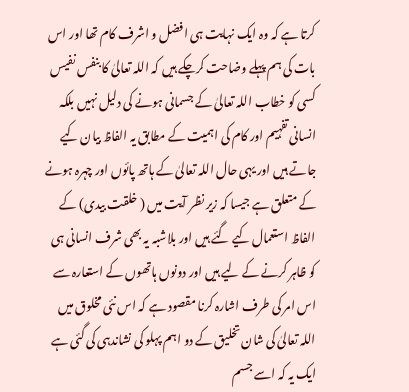کرتا ہے کہ وہ ایک نہایت ہی افضل و اشرف کام تھا اور اس بات کی ہم پہلے وضاحت کرچکے ہیں کہ اللہ تعالیٰ کا بنفس نفیس کسی کو خطاب اللہ تعالیٰ کے جسمانی ہونے کی دلیل نہیں بلکہ انسانی تفہیم اور کام کی اہمیت کے مطابق یہ الفاظ بیان کیے جاتے ہیں اور یہی حال اللہ تعالیٰ کے ہاتھ پائوں اور چہرہ ہونے کے متعلق ہے جیسا کہ زیر نظر آیت میں ( خلقت بیدی) کے الفاظ استعمال کیے گئے ہیں اور بلاشبہ یہ بھی شرف انسانی ہی کو ظاہر کرنے کے لیے ہیں اور دونوں ہاتھوں کے استعارہ سے اس امر کی طرف اشارہ کرنا مقصود ہے کہ اس نئی مخلوق میں اللہ تعالیٰ کی شان تخلیق کے دو اہم پہلو کی نشاندہی کی گئی ہے ایک یہ کہ اسے جسم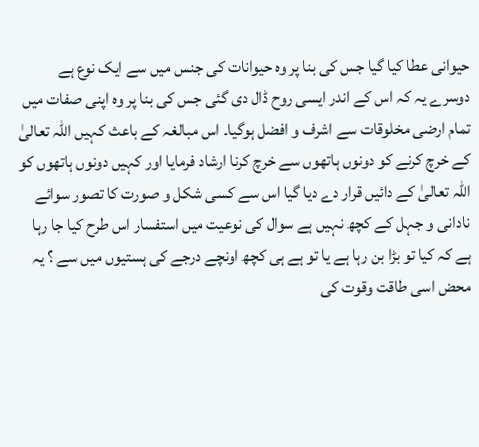حیوانی عطا کیا گیا جس کی بنا پر وہ حیوانات کی جنس میں سے ایک نوع ہے دوسرے یہ کہ اس کے اندر ایسی روح ڈال دی گئی جس کی بنا پر وہ اپنی صفات میں تمام ارضی مخلوقات سے اشرف و افضل ہوگیا۔ اس مبالغہ کے باعث کہیں اللہ تعالیٰ کے خرچ کرنے کو دونوں ہاتھوں سے خرچ کرنا ارشاد فرمایا اور کہیں دونوں ہاتھوں کو اللہ تعالیٰ کے دائیں قرار دے دیا گیا اس سے کسی شکل و صورت کا تصور سوائے نادانی و جہل کے کچھ نہیں ہے سوال کی نوعیت میں استفسار اس طرح کیا جا رہا ہے کہ کیا تو بڑا بن رہا ہے یا تو ہے ہی کچھ اونچے درجے کی ہستیوں میں سے ؟ یہ محض اسی طاقت وقوت کی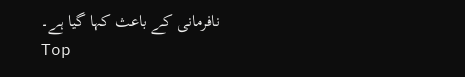نافرمانی کے باعث کہا گیا ہے۔
Top